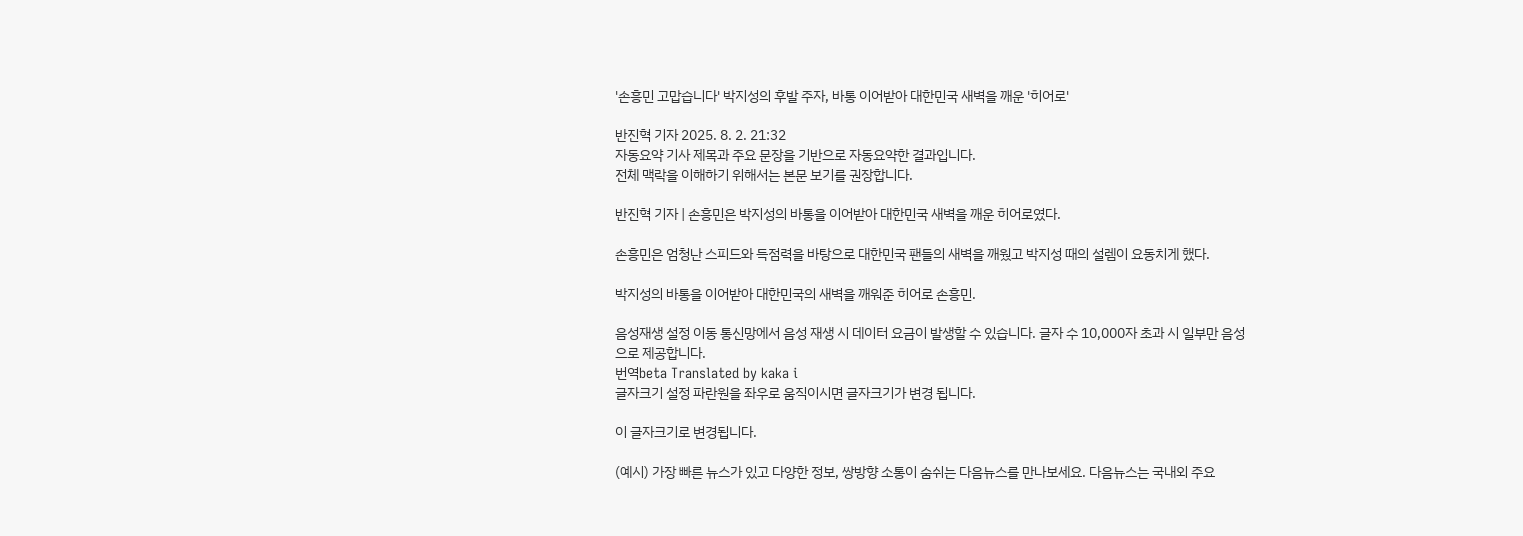'손흥민 고맙습니다' 박지성의 후발 주자, 바통 이어받아 대한민국 새벽을 깨운 '히어로'

반진혁 기자 2025. 8. 2. 21:32
자동요약 기사 제목과 주요 문장을 기반으로 자동요약한 결과입니다.
전체 맥락을 이해하기 위해서는 본문 보기를 권장합니다.

반진혁 기자 | 손흥민은 박지성의 바통을 이어받아 대한민국 새벽을 깨운 히어로였다.

손흥민은 엄청난 스피드와 득점력을 바탕으로 대한민국 팬들의 새벽을 깨웠고 박지성 때의 설렘이 요동치게 했다.

박지성의 바통을 이어받아 대한민국의 새벽을 깨워준 히어로 손흥민.

음성재생 설정 이동 통신망에서 음성 재생 시 데이터 요금이 발생할 수 있습니다. 글자 수 10,000자 초과 시 일부만 음성으로 제공합니다.
번역beta Translated by kaka i
글자크기 설정 파란원을 좌우로 움직이시면 글자크기가 변경 됩니다.

이 글자크기로 변경됩니다.

(예시) 가장 빠른 뉴스가 있고 다양한 정보, 쌍방향 소통이 숨쉬는 다음뉴스를 만나보세요. 다음뉴스는 국내외 주요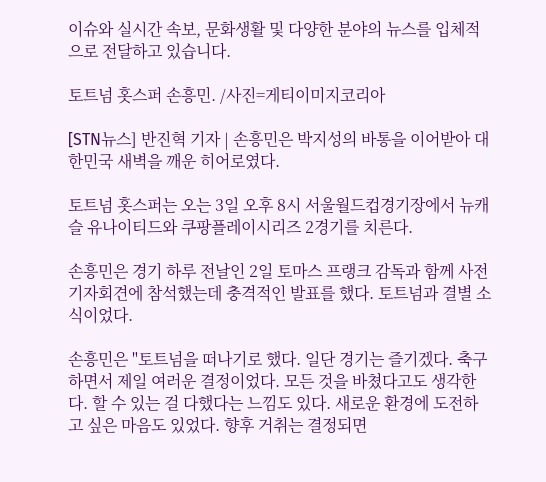이슈와 실시간 속보, 문화생활 및 다양한 분야의 뉴스를 입체적으로 전달하고 있습니다.

토트넘 홋스퍼 손흥민. /사진=게티이미지코리아

[STN뉴스] 반진혁 기자 | 손흥민은 박지성의 바통을 이어받아 대한민국 새벽을 깨운 히어로였다.

토트넘 홋스퍼는 오는 3일 오후 8시 서울월드컵경기장에서 뉴캐슬 유나이티드와 쿠팡플레이시리즈 2경기를 치른다.

손흥민은 경기 하루 전날인 2일 토마스 프랭크 감독과 함께 사전 기자회견에 참석했는데 충격적인 발표를 했다. 토트넘과 결별 소식이었다.

손흥민은 "토트넘을 떠나기로 했다. 일단 경기는 즐기겠다. 축구하면서 제일 여러운 결정이었다. 모든 것을 바쳤다고도 생각한다. 할 수 있는 걸 다했다는 느낌도 있다. 새로운 환경에 도전하고 싶은 마음도 있었다. 향후 거취는 결정되면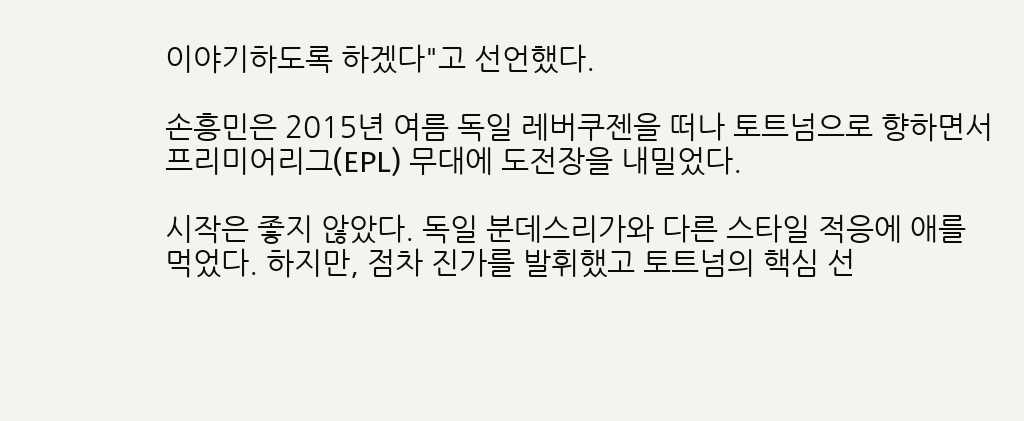이야기하도록 하겠다"고 선언했다.

손흥민은 2015년 여름 독일 레버쿠젠을 떠나 토트넘으로 향하면서 프리미어리그(EPL) 무대에 도전장을 내밀었다.

시작은 좋지 않았다. 독일 분데스리가와 다른 스타일 적응에 애를 먹었다. 하지만, 점차 진가를 발휘했고 토트넘의 핵심 선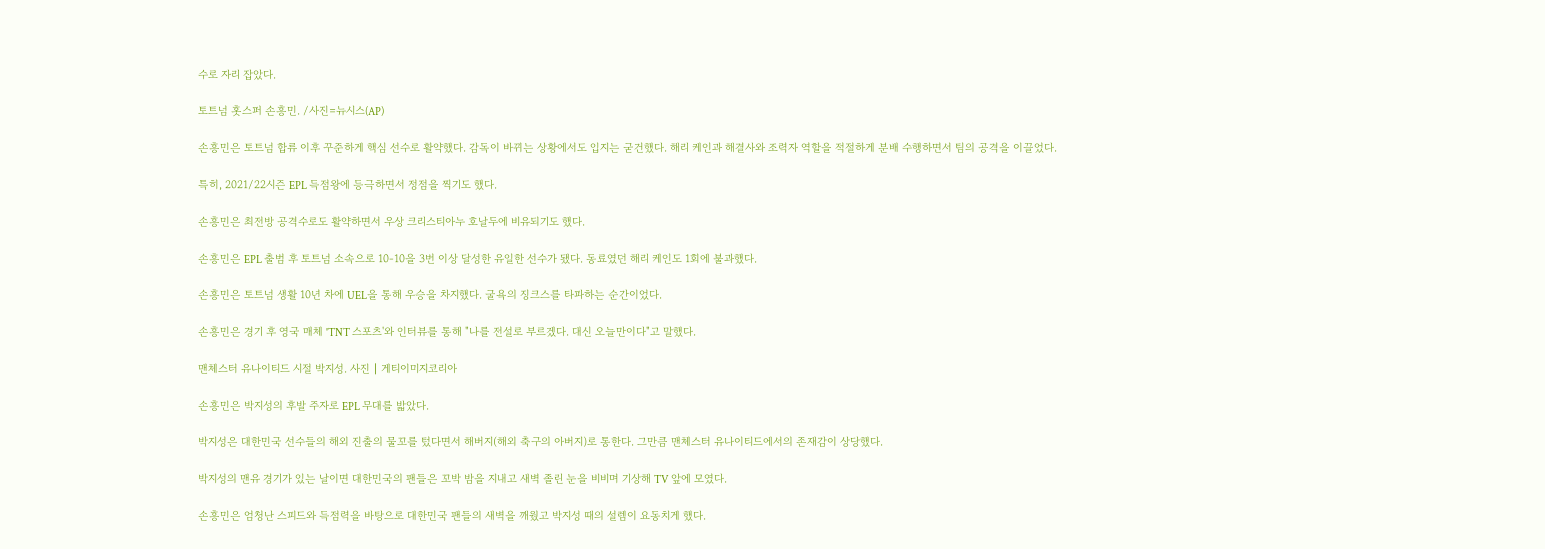수로 자리 잡았다.

토트넘 홋스퍼 손흥민. /사진=뉴시스(AP)

손흥민은 토트넘 합류 이후 꾸준하게 핵심 선수로 활약했다. 감독이 바뀌는 상황에서도 입지는 굳건했다. 해리 케인과 해결사와 조력자 역할을 적절하게 분배 수행하면서 팀의 공격을 이끌었다.

특히, 2021/22시즌 EPL 득점왕에 등극하면서 정점을 찍기도 했다.

손흥민은 최전방 공격수로도 활약하면서 우상 크리스티아누 호날두에 비유되기도 했다.

손흥민은 EPL 출범 후 토트넘 소속으로 10-10을 3번 이상 달성한 유일한 선수가 됐다. 동료였던 해리 케인도 1회에 불과했다.

손흥민은 토트넘 생활 10년 차에 UEL을 통해 우승을 차지했다. 굴욕의 징크스를 타파하는 순간이었다.

손흥민은 경기 후 영국 매체 'TNT 스포츠'와 인터뷰를 통해 "나를 전설로 부르겠다. 대신 오늘만이다"고 말했다.

맨체스터 유나이티드 시절 박지성. 사진┃게티이미지코리아

손흥민은 박지성의 후발 주자로 EPL 무대를 밟았다.

박지성은 대한민국 선수들의 해외 진출의 물꼬를 텄다면서 해버지(해외 축구의 아버지)로 통한다. 그만큼 맨체스터 유나이티드에서의 존재감이 상당했다.

박지성의 맨유 경기가 있는 날이면 대한민국의 팬들은 꼬박 밤을 지내고 새벽 졸린 눈을 비비며 기상해 TV 앞에 모였다.

손흥민은 엄청난 스피드와 득점력을 바탕으로 대한민국 팬들의 새벽을 깨웠고 박지성 때의 설렘이 요동치게 했다.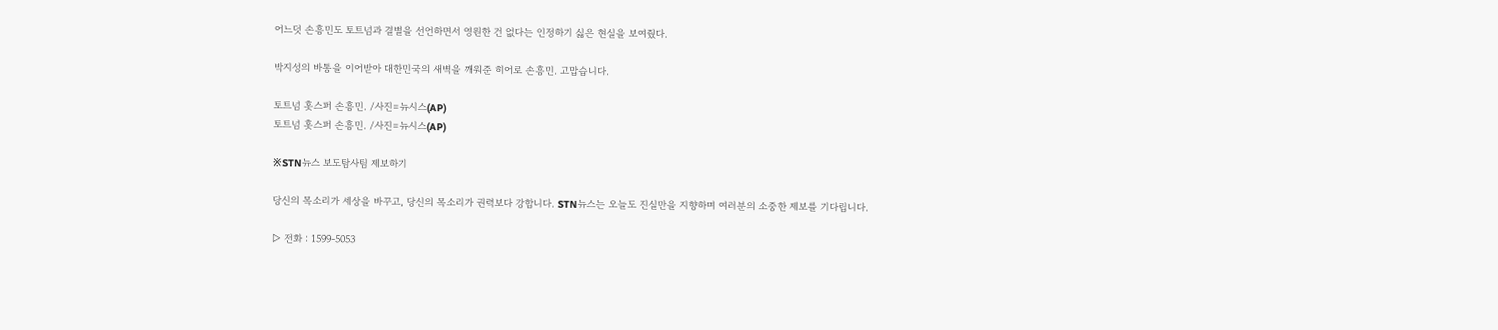어느덧 손흥민도 토트넘과 결별을 선언하면서 영원한 건 없다는 인정하기 싫은 현실을 보여줬다.

박지성의 바통을 이어받아 대한민국의 새벽을 깨워준 히어로 손흥민. 고맙습니다.

토트넘 홋스퍼 손흥민. /사진=뉴시스(AP)
토트넘 홋스퍼 손흥민. /사진=뉴시스(AP)

※STN뉴스 보도탐사팀 제보하기

당신의 목소리가 세상을 바꾸고, 당신의 목소리가 권력보다 강합니다. STN뉴스는 오늘도 진실만을 지향하며 여러분의 소중한 제보를 기다립니다.

▷ 전화 : 1599-5053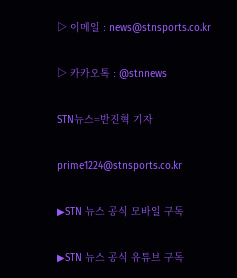▷ 이메일 : news@stnsports.co.kr

▷ 카카오톡 : @stnnews

STN뉴스=반진혁 기자

prime1224@stnsports.co.kr

▶STN 뉴스 공식 모바일 구독

▶STN 뉴스 공식 유튜브 구독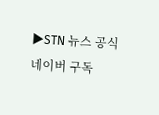▶STN 뉴스 공식 네이버 구독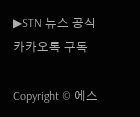▶STN 뉴스 공식 카카오톡 구독

Copyright © 에스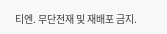티엔. 무단전재 및 재배포 금지.